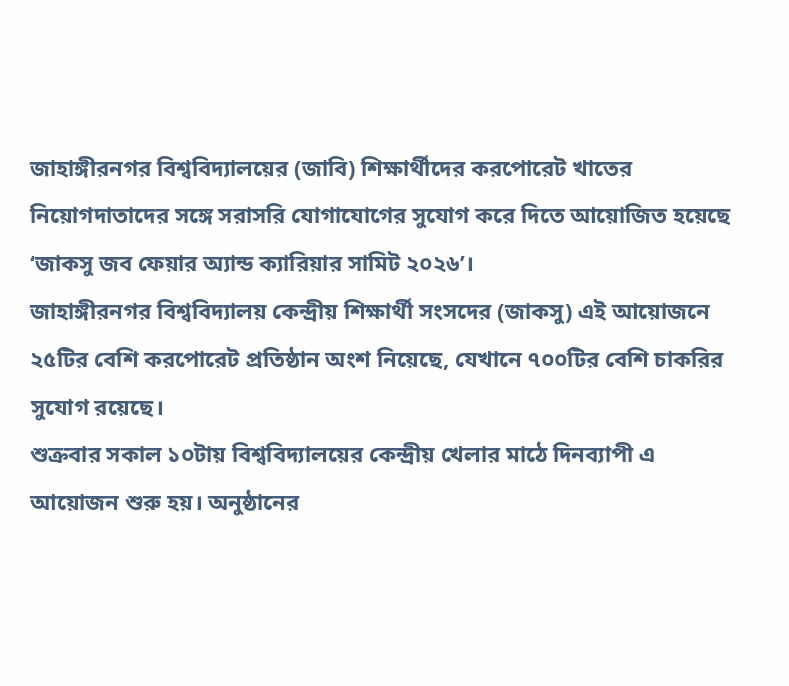জাহাঙ্গীরনগর বিশ্ববিদ্যালয়ের (জাবি) শিক্ষার্থীদের করপোরেট খাতের নিয়োগদাতাদের সঙ্গে সরাসরি যোগাযোগের সুযোগ করে দিতে আয়োজিত হয়েছে ‘জাকসু জব ফেয়ার অ্যান্ড ক্যারিয়ার সামিট ২০২৬’।
জাহাঙ্গীরনগর বিশ্ববিদ্যালয় কেন্দ্রীয় শিক্ষার্থী সংসদের (জাকসু) এই আয়োজনে ২৫টির বেশি করপোরেট প্রতিষ্ঠান অংশ নিয়েছে, যেখানে ৭০০টির বেশি চাকরির সুযোগ রয়েছে।
শুক্রবার সকাল ১০টায় বিশ্ববিদ্যালয়ের কেন্দ্রীয় খেলার মাঠে দিনব্যাপী এ আয়োজন শুরু হয়। অনুষ্ঠানের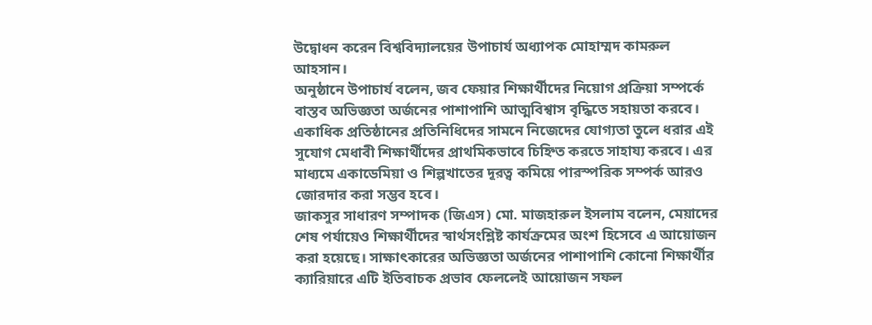উদ্বোধন করেন বিশ্ববিদ্যালয়ের উপাচার্য অধ্যাপক মোহাম্মদ কামরুল আহসান।
অনুষ্ঠানে উপাচার্য বলেন, জব ফেয়ার শিক্ষার্থীদের নিয়োগ প্রক্রিয়া সম্পর্কে বাস্তব অভিজ্ঞতা অর্জনের পাশাপাশি আত্মবিশ্বাস বৃদ্ধিতে সহায়তা করবে। একাধিক প্রতিষ্ঠানের প্রতিনিধিদের সামনে নিজেদের যোগ্যতা তুলে ধরার এই সুযোগ মেধাবী শিক্ষার্থীদের প্রাথমিকভাবে চিহ্নিত করতে সাহায্য করবে। এর মাধ্যমে একাডেমিয়া ও শিল্পখাতের দূরত্ব কমিয়ে পারস্পরিক সম্পর্ক আরও জোরদার করা সম্ভব হবে।
জাকসুর সাধারণ সম্পাদক (জিএস) মো. মাজহারুল ইসলাম বলেন, মেয়াদের শেষ পর্যায়েও শিক্ষার্থীদের স্বার্থসংশ্লিষ্ট কার্যক্রমের অংশ হিসেবে এ আয়োজন করা হয়েছে। সাক্ষাৎকারের অভিজ্ঞতা অর্জনের পাশাপাশি কোনো শিক্ষার্থীর ক্যারিয়ারে এটি ইতিবাচক প্রভাব ফেললেই আয়োজন সফল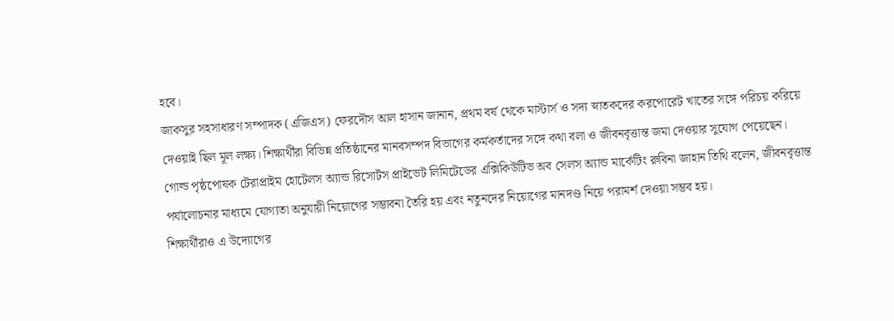হবে।
জাকসুর সহসাধারণ সম্পাদক (এজিএস) ফেরদৌস আল হাসান জানান, প্রথম বর্ষ থেকে মাস্টার্স ও সদ্য স্নাতকদের করপোরেট খাতের সঙ্গে পরিচয় করিয়ে দেওয়াই ছিল মূল লক্ষ্য। শিক্ষার্থীরা বিভিন্ন প্রতিষ্ঠানের মানবসম্পদ বিভাগের কর্মকর্তাদের সঙ্গে কথা বলা ও জীবনবৃত্তান্ত জমা দেওয়ার সুযোগ পেয়েছেন।
গোল্ড পৃষ্ঠপোষক টেরাপ্রাইম হোটেলস অ্যান্ড রিসোর্টস প্রাইভেট লিমিটেডের এক্সিকিউটিভ অব সেলস অ্যান্ড মার্কেটিং রুবিনা জাহান তিথি বলেন, জীবনবৃত্তান্ত পর্যালোচনার মাধ্যমে যোগ্যতা অনুযায়ী নিয়োগের সম্ভাবনা তৈরি হয় এবং নতুনদের নিয়োগের মানদণ্ড নিয়ে পরামর্শ দেওয়া সম্ভব হয়।
শিক্ষার্থীরাও এ উদ্যোগের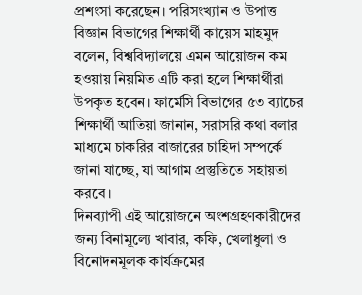প্রশংসা করেছেন। পরিসংখ্যান ও উপাত্ত বিজ্ঞান বিভাগের শিক্ষার্থী কায়েস মাহমুদ বলেন, বিশ্ববিদ্যালয়ে এমন আয়োজন কম হওয়ায় নিয়মিত এটি করা হলে শিক্ষার্থীরা উপকৃত হবেন। ফার্মেসি বিভাগের ৫৩ ব্যাচের শিক্ষার্থী আতিয়া জানান, সরাসরি কথা বলার মাধ্যমে চাকরির বাজারের চাহিদা সম্পর্কে জানা যাচ্ছে, যা আগাম প্রস্তুতিতে সহায়তা করবে।
দিনব্যাপী এই আয়োজনে অংশগ্রহণকারীদের জন্য বিনামূল্যে খাবার, কফি, খেলাধুলা ও বিনোদনমূলক কার্যক্রমের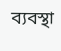ব্যবস্থা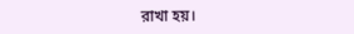রাখা হয়।